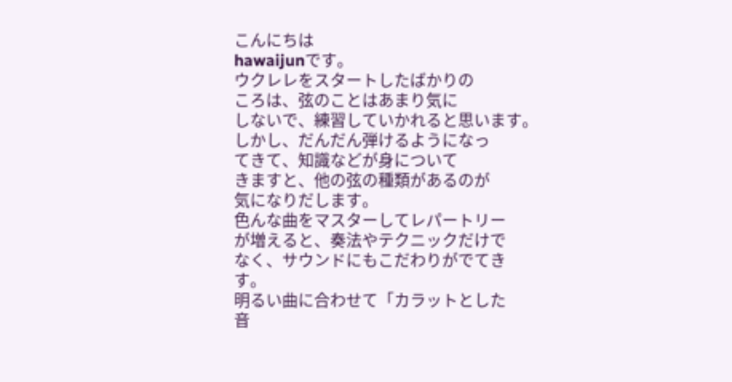こんにちは
hawaijunです。
ウクレレをスタートしたばかりの
ころは、弦のことはあまり気に
しないで、練習していかれると思います。
しかし、だんだん弾けるようになっ
てきて、知識などが身について
きますと、他の弦の種類があるのが
気になりだします。
色んな曲をマスターしてレパートリー
が増えると、奏法やテクニックだけで
なく、サウンドにもこだわりがでてき
す。
明るい曲に合わせて「カラットとした
音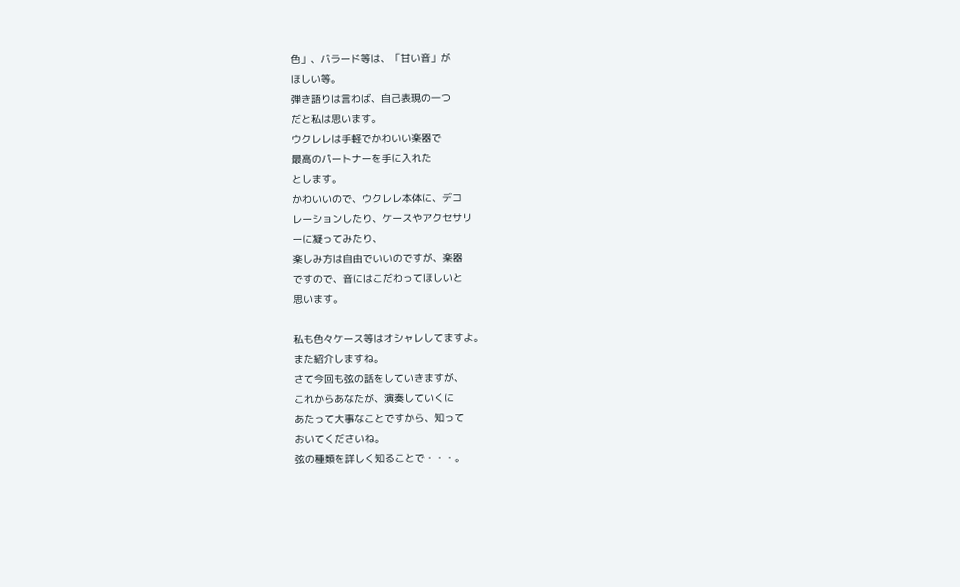色」、バラード等は、「甘い音」が
ほしい等。
弾き語りは言わば、自己表現の一つ
だと私は思います。
ウクレレは手軽でかわいい楽器で
最高のパートナーを手に入れた
とします。
かわいいので、ウクレレ本体に、デコ
レーションしたり、ケースやアクセサリ
ーに凝ってみたり、
楽しみ方は自由でいいのですが、楽器
ですので、音にはこだわってほしいと
思います。

私も色々ケース等はオシャレしてますよ。
また紹介しますね。
さて今回も弦の話をしていきますが、
これからあなたが、演奏していくに
あたって大事なことですから、知って
おいてくださいね。
弦の種類を詳しく知ることで・・・。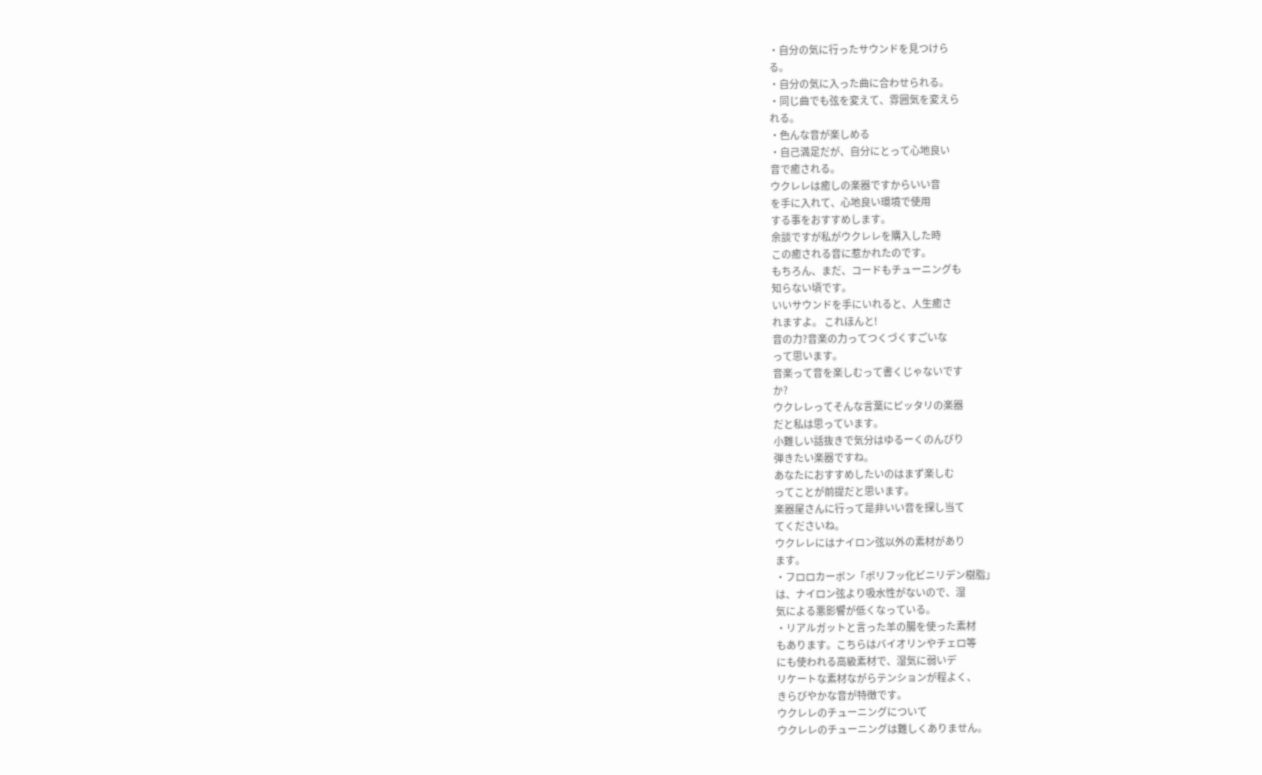・自分の気に行ったサウンドを見つけら
る。
・自分の気に入った曲に合わせられる。
・同じ曲でも弦を変えて、雰囲気を変えら
れる。
・色んな音が楽しめる
・自己満足だが、自分にとって心地良い
音で癒される。
ウクレレは癒しの楽器ですからいい音
を手に入れて、心地良い環境で使用
する事をおすすめします。
余談ですが私がウクレレを購入した時
この癒される音に惹かれたのです。
もちろん、まだ、コードもチューニングも
知らない頃です。
いいサウンドを手にいれると、人生癒さ
れますよ。 これほんと!
音の力?音楽の力ってつくづくすごいな
って思います。
音楽って音を楽しむって書くじゃないです
か?
ウクレレってそんな言葉にピッタリの楽器
だと私は思っています。
小難しい話抜きで気分はゆるーくのんびり
弾きたい楽器ですね。
あなたにおすすめしたいのはまず楽しむ
ってことが前提だと思います。
楽器屋さんに行って是非いい音を探し当て
てくださいね。
ウクレレにはナイロン弦以外の素材があり
ます。
・フロロカーボン「ポリフッ化ビニリデン樹脂」
は、ナイロン弦より吸水性がないので、湿
気による悪影響が低くなっている。
・リアルガットと言った羊の腸を使った素材
もあります。こちらはバイオリンやチェロ等
にも使われる高級素材で、湿気に弱いデ
リケートな素材ながらテンションが程よく、
きらびやかな音が特徴です。
ウクレレのチューニングについて
ウクレレのチューニングは難しくありません。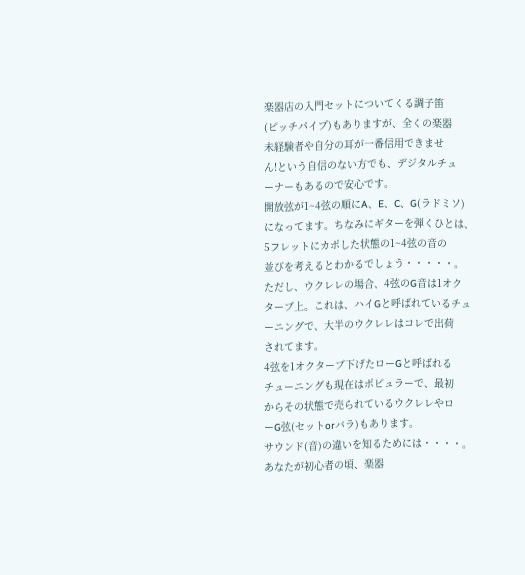楽器店の入門セットについてくる調子笛
(ピッチパイプ)もありますが、全くの楽器
未経験者や自分の耳が一番信用できませ
ん!という自信のない方でも、デジタルチュ
ーナーもあるので安心です。
開放弦が1~4弦の順にA、E、C、G(ラドミソ)
になってます。ちなみにギターを弾くひとは、
5フレットにカポした状態の1~4弦の音の
並びを考えるとわかるでしょう・・・・・。
ただし、ウクレレの場合、4弦のG音は1オク
ターブ上。これは、ハイGと呼ばれているチュ
ーニングで、大半のウクレレはコレで出荷
されてます。
4弦を1オクターブ下げたローGと呼ばれる
チューニングも現在はポピュラーで、最初
からその状態で売られているウクレレやロ
ーG弦(セットorバラ)もあります。
サウンド(音)の違いを知るためには・・・・。
あなたが初心者の頃、楽器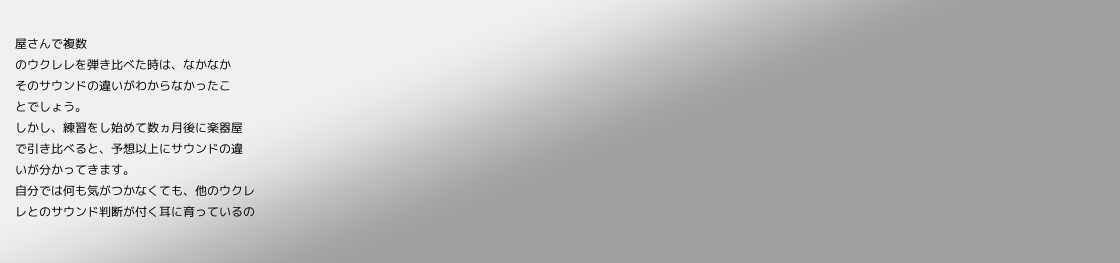屋さんで複数
のウクレレを弾き比べた時は、なかなか
そのサウンドの違いがわからなかったこ
とでしょう。
しかし、練習をし始めて数ヵ月後に楽器屋
で引き比べると、予想以上にサウンドの違
いが分かってきます。
自分では何も気がつかなくても、他のウクレ
レとのサウンド判断が付く耳に育っているの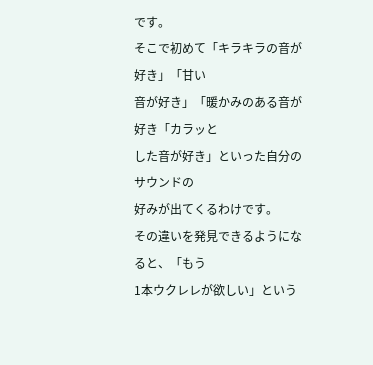です。
そこで初めて「キラキラの音が好き」「甘い
音が好き」「暖かみのある音が好き「カラッと
した音が好き」といった自分のサウンドの
好みが出てくるわけです。
その違いを発見できるようになると、「もう
1本ウクレレが欲しい」という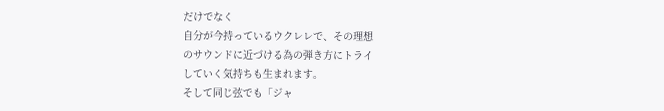だけでなく
自分が今持っているウクレレで、その理想
のサウンドに近づける為の弾き方にトライ
していく気持ちも生まれます。
そして同じ弦でも「ジャ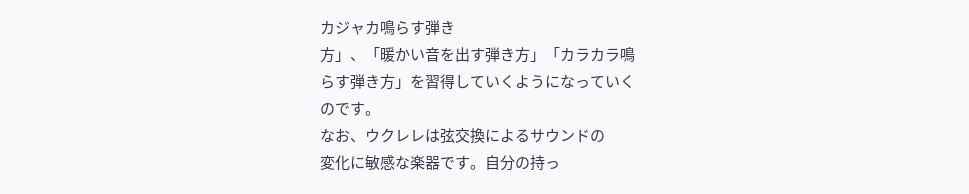カジャカ鳴らす弾き
方」、「暖かい音を出す弾き方」「カラカラ鳴
らす弾き方」を習得していくようになっていく
のです。
なお、ウクレレは弦交換によるサウンドの
変化に敏感な楽器です。自分の持っ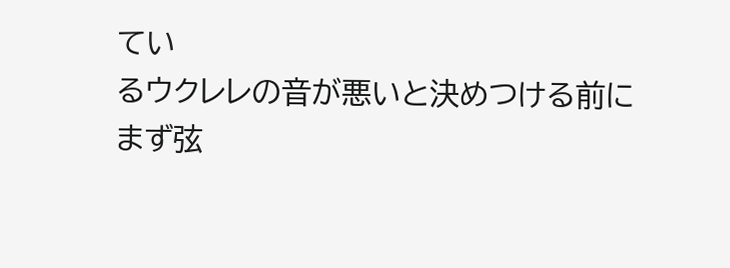てい
るウクレレの音が悪いと決めつける前に
まず弦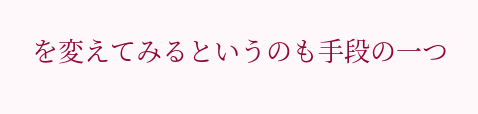を変えてみるというのも手段の一つ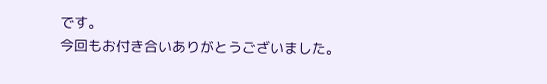です。
今回もお付き合いありがとうございました。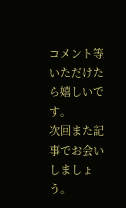コメント等いただけたら嬉しいです。
次回また記事でお会いしましょう。